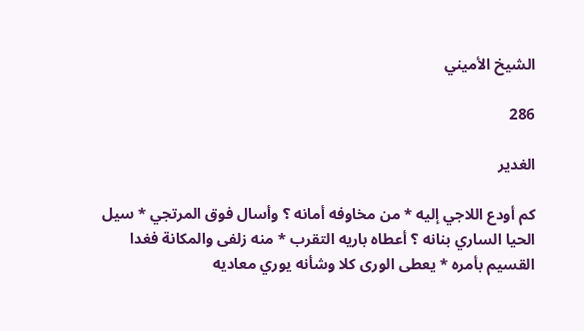الشيخ الأميني

286

الغدير

كم أودع اللاجي إليه * من مخاوفه أمانه ؟ وأسال فوق المرتجي * سيل الحيا الساري بنانه ؟ أعطاه باريه التقرب * منه زلفى والمكانة فغدا القسيم بأمره * يعطى الورى كلا وشأنه يوري معاديه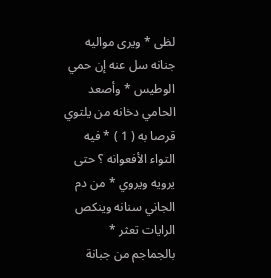لظى * ويرى مواليه جنانه سل عنه إن حمي الوطيس * وأصعد الحامي دخانه من يلتوي قرصا به ( 1 ) * فيه التواء الأفعوانه ؟ حتى يرويه ويروي * من دم الجاني سنانه وينكص الرايات تعثر * بالجماجم من جبانة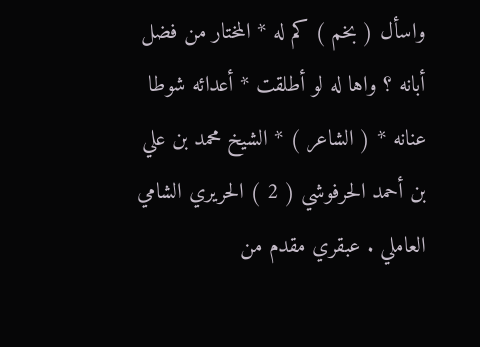واسأل ( بخم ) كم له * المختار من فضل أبانه ؟ واها له لو أطلقت * أعدائه شوطا عنانه * ( الشاعر ) * الشيخ محمد بن علي بن أحمد الحرفوشي ( 2 ) الحريري الشامي العاملي . عبقري مقدم من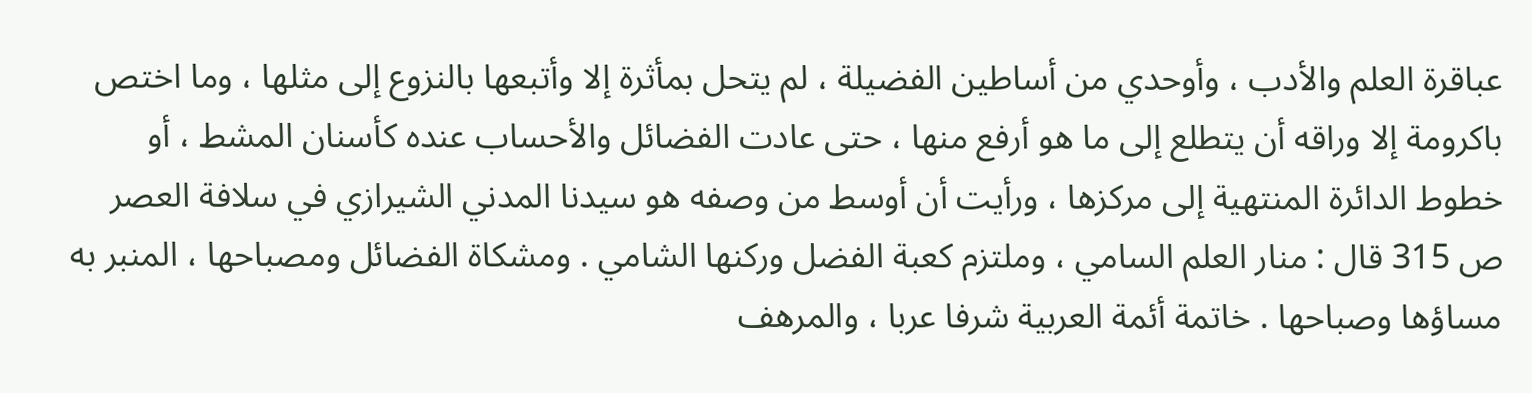عباقرة العلم والأدب ، وأوحدي من أساطين الفضيلة ، لم يتحل بمأثرة إلا وأتبعها بالنزوع إلى مثلها ، وما اختص باكرومة إلا وراقه أن يتطلع إلى ما هو أرفع منها ، حتى عادت الفضائل والأحساب عنده كأسنان المشط ، أو خطوط الدائرة المنتهية إلى مركزها ، ورأيت أن أوسط من وصفه هو سيدنا المدني الشيرازي في سلافة العصر ص 315 قال : منار العلم السامي ، وملتزم كعبة الفضل وركنها الشامي . ومشكاة الفضائل ومصباحها ، المنبر به مساؤها وصباحها . خاتمة أئمة العربية شرفا عربا ، والمرهف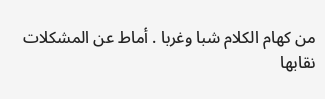من كهام الكلام شبا وغربا . أماط عن المشكلات نقابها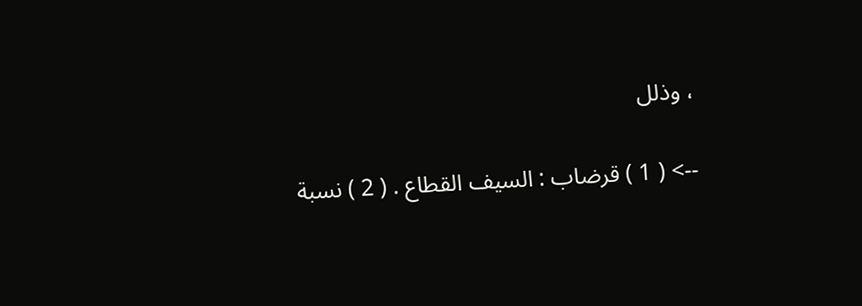، وذلل

--> ( 1 ) قرضاب : السيف القطاع . ( 2 ) نسبة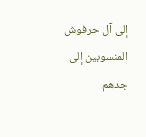إلى آل حرفوش المنسوبين إلى جدهم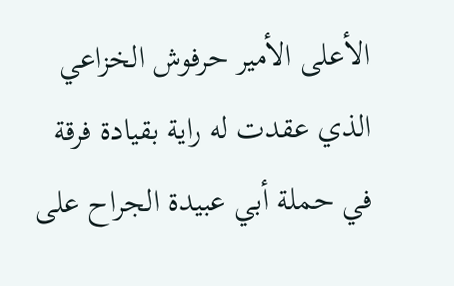الأعلى الأمير حرفوش الخزاعي الذي عقدت له راية بقيادة فرقة في حملة أبي عبيدة الجراح على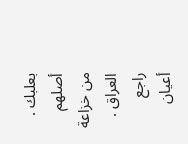بعلبك . أصلهم من خزاعة العراق . راجع أعيان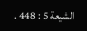الشيعة 5 : 448 .